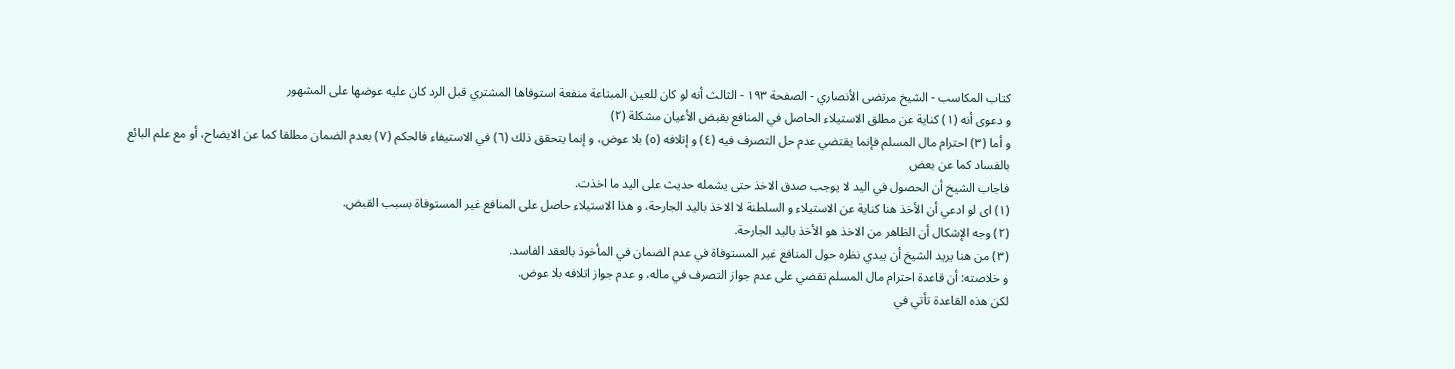كتاب المكاسب - الشيخ مرتضى الأنصاري - الصفحة ١٩٣ - الثالث أنه لو كان للعين المبتاعة منفعة استوفاها المشتري قبل الرد كان عليه عوضها على المشهور
و دعوى أنه (١) كناية عن مطلق الاستيلاء الحاصل في المنافع بقبض الأعيان مشكلة (٢)
و أما (٣) احترام مال المسلم فإنما يقتضي عدم حل التصرف فيه (٤) و إتلافه (٥) بلا عوض، و إنما يتحقق ذلك (٦) في الاستيفاء فالحكم (٧) بعدم الضمان مطلقا كما عن الايضاح، أو مع علم البائع بالفساد كما عن بعض
فاجاب الشيخ أن الحصول في اليد لا يوجب صدق الاخذ حتى يشمله حديث على اليد ما اخذت.
(١) اى لو ادعي أن الأخذ هنا كناية عن الاستيلاء و السلطنة لا الاخذ باليد الجارحة، و هذا الاستيلاء حاصل على المنافع غير المستوفاة بسبب القبض.
(٢) وجه الإشكال أن الظاهر من الاخذ هو الأخذ باليد الجارحة.
(٣) من هنا يريد الشيخ أن يبدي نظره حول المنافع غير المستوفاة في عدم الضمان في المأخوذ بالعقد الفاسد.
و خلاصته: أن قاعدة احترام مال المسلم تقضي على عدم جواز التصرف في ماله، و عدم جواز اتلافه بلا عوض.
لكن هذه القاعدة تأتي في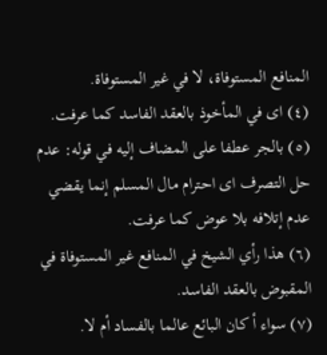المنافع المستوفاة، لا في غير المستوفاة.
(٤) اى في المأخوذ بالعقد الفاسد كما عرفت.
(٥) بالجر عطفا على المضاف إليه في قوله: عدم حل التصرف اى احترام مال المسلم إنما يقضي عدم إتلافه بلا عوض كما عرفت.
(٦) هذا رأي الشيخ في المنافع غير المستوفاة في المقبوض بالعقد الفاسد.
(٧) سواء أ كان البائع عالما بالفساد أم لا.